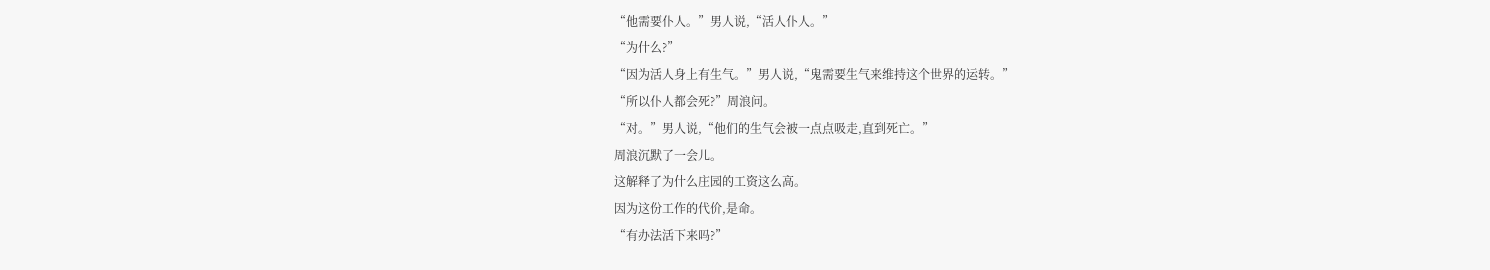“他需要仆人。”男人说,“活人仆人。”
“为什么?”
“因为活人身上有生气。”男人说,“鬼需要生气来维持这个世界的运转。”
“所以仆人都会死?”周浪问。
“对。”男人说,“他们的生气会被一点点吸走,直到死亡。”
周浪沉默了一会儿。
这解释了为什么庄园的工资这么高。
因为这份工作的代价,是命。
“有办法活下来吗?”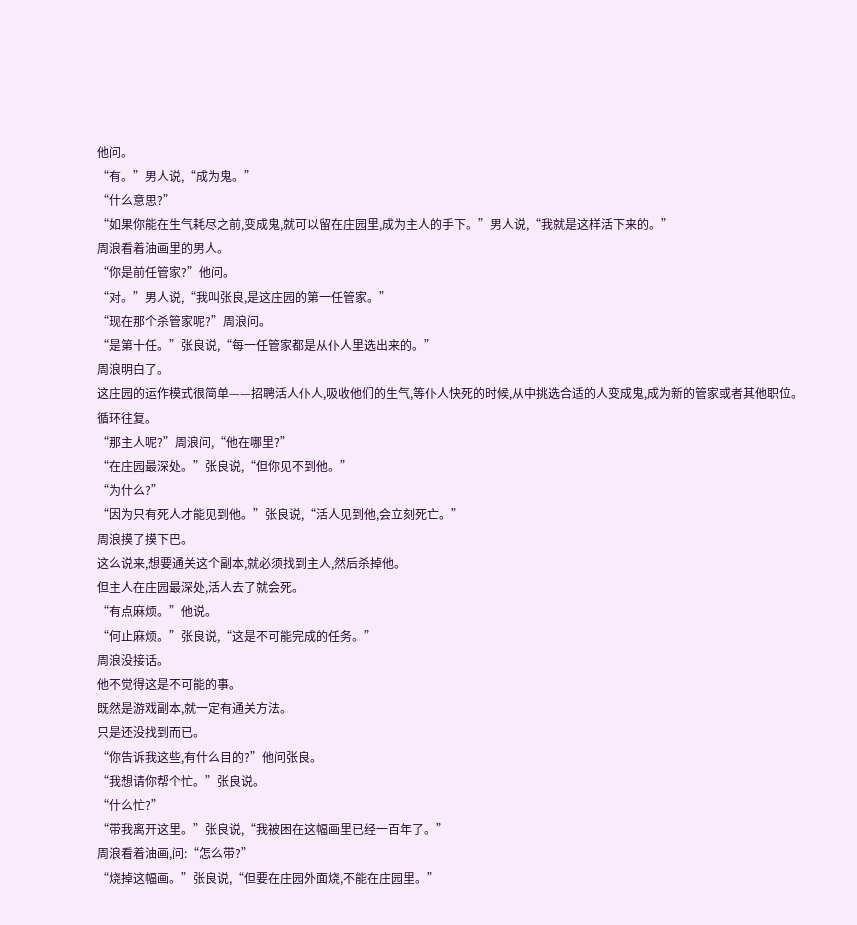他问。
“有。”男人说,“成为鬼。”
“什么意思?”
“如果你能在生气耗尽之前,变成鬼,就可以留在庄园里,成为主人的手下。”男人说,“我就是这样活下来的。”
周浪看着油画里的男人。
“你是前任管家?”他问。
“对。”男人说,“我叫张良,是这庄园的第一任管家。”
“现在那个杀管家呢?”周浪问。
“是第十任。”张良说,“每一任管家都是从仆人里选出来的。”
周浪明白了。
这庄园的运作模式很简单——招聘活人仆人,吸收他们的生气,等仆人快死的时候,从中挑选合适的人变成鬼,成为新的管家或者其他职位。
循环往复。
“那主人呢?”周浪问,“他在哪里?”
“在庄园最深处。”张良说,“但你见不到他。”
“为什么?”
“因为只有死人才能见到他。”张良说,“活人见到他,会立刻死亡。”
周浪摸了摸下巴。
这么说来,想要通关这个副本,就必须找到主人,然后杀掉他。
但主人在庄园最深处,活人去了就会死。
“有点麻烦。”他说。
“何止麻烦。”张良说,“这是不可能完成的任务。”
周浪没接话。
他不觉得这是不可能的事。
既然是游戏副本,就一定有通关方法。
只是还没找到而已。
“你告诉我这些,有什么目的?”他问张良。
“我想请你帮个忙。”张良说。
“什么忙?”
“带我离开这里。”张良说,“我被困在这幅画里已经一百年了。”
周浪看着油画,问:“怎么带?”
“烧掉这幅画。”张良说,“但要在庄园外面烧,不能在庄园里。”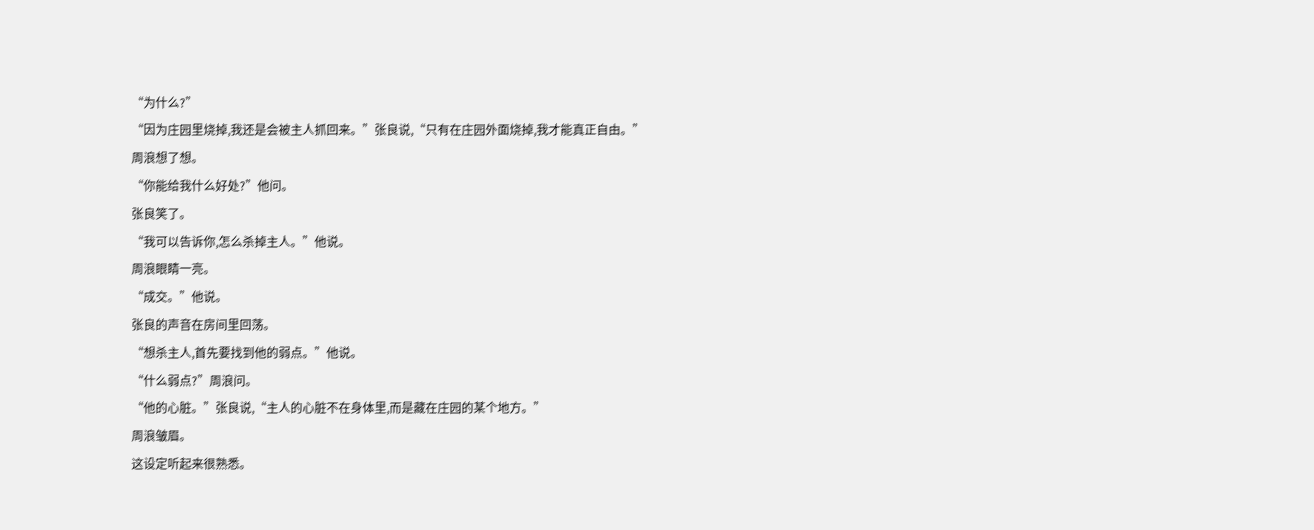“为什么?”
“因为庄园里烧掉,我还是会被主人抓回来。”张良说,“只有在庄园外面烧掉,我才能真正自由。”
周浪想了想。
“你能给我什么好处?”他问。
张良笑了。
“我可以告诉你,怎么杀掉主人。”他说。
周浪眼睛一亮。
“成交。”他说。
张良的声音在房间里回荡。
“想杀主人,首先要找到他的弱点。”他说。
“什么弱点?”周浪问。
“他的心脏。”张良说,“主人的心脏不在身体里,而是藏在庄园的某个地方。”
周浪皱眉。
这设定听起来很熟悉。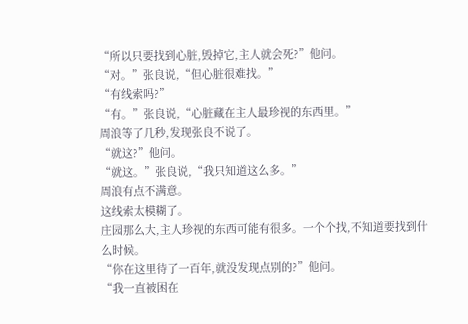“所以只要找到心脏,毁掉它,主人就会死?”他问。
“对。”张良说,“但心脏很难找。”
“有线索吗?”
“有。”张良说,“心脏藏在主人最珍视的东西里。”
周浪等了几秒,发现张良不说了。
“就这?”他问。
“就这。”张良说,“我只知道这么多。”
周浪有点不满意。
这线索太模糊了。
庄园那么大,主人珍视的东西可能有很多。一个个找,不知道要找到什么时候。
“你在这里待了一百年,就没发现点别的?”他问。
“我一直被困在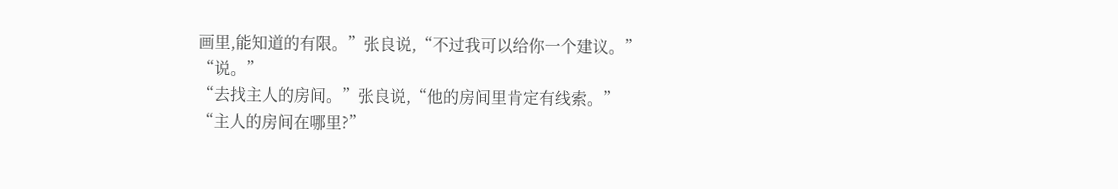画里,能知道的有限。”张良说,“不过我可以给你一个建议。”
“说。”
“去找主人的房间。”张良说,“他的房间里肯定有线索。”
“主人的房间在哪里?”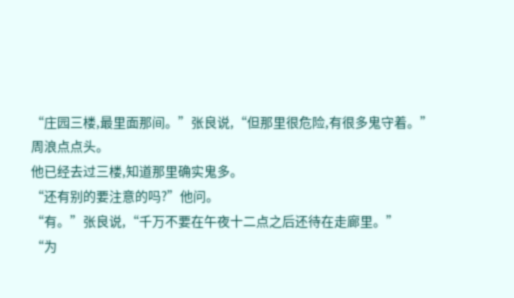“庄园三楼,最里面那间。”张良说,“但那里很危险,有很多鬼守着。”
周浪点点头。
他已经去过三楼,知道那里确实鬼多。
“还有别的要注意的吗?”他问。
“有。”张良说,“千万不要在午夜十二点之后还待在走廊里。”
“为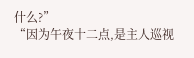什么?”
“因为午夜十二点,是主人巡视